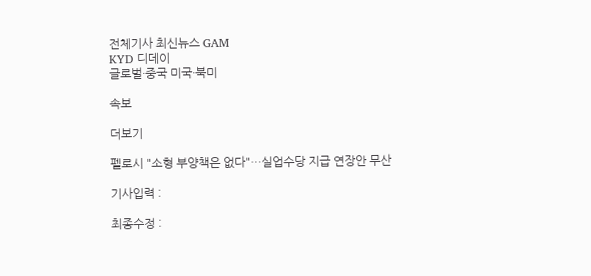전체기사 최신뉴스 GAM
KYD 디데이
글로벌·중국 미국·북미

속보

더보기

펠로시 "소형 부양책은 없다"…실업수당 지급 연장안 무산

기사입력 :

최종수정 :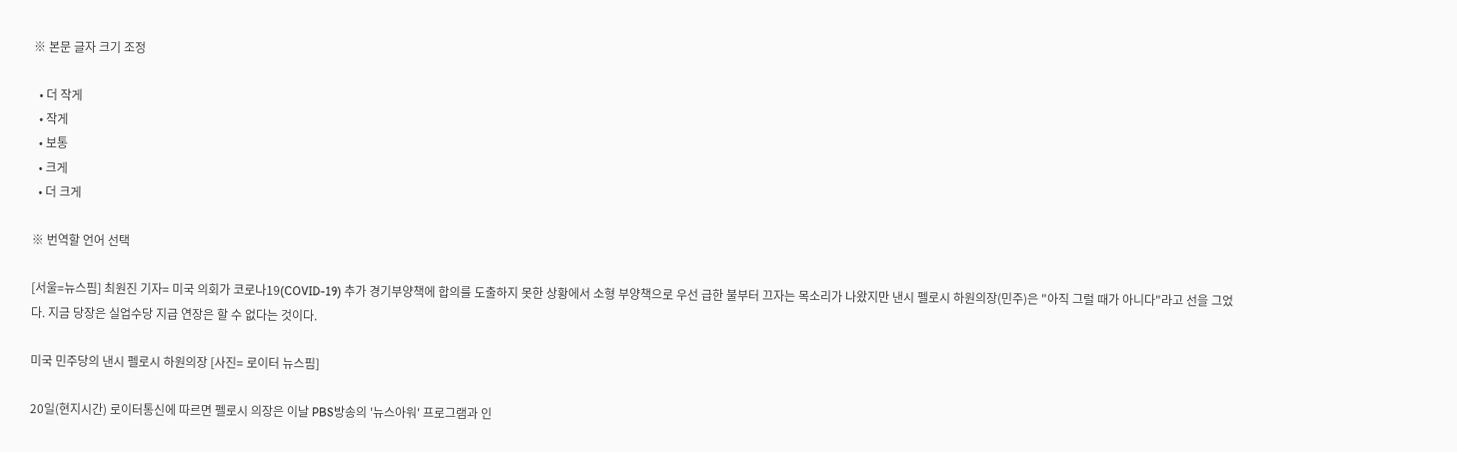※ 본문 글자 크기 조정

  • 더 작게
  • 작게
  • 보통
  • 크게
  • 더 크게

※ 번역할 언어 선택

[서울=뉴스핌] 최원진 기자= 미국 의회가 코로나19(COVID-19) 추가 경기부양책에 합의를 도출하지 못한 상황에서 소형 부양책으로 우선 급한 불부터 끄자는 목소리가 나왔지만 낸시 펠로시 하원의장(민주)은 "아직 그럴 때가 아니다"라고 선을 그었다. 지금 당장은 실업수당 지급 연장은 할 수 없다는 것이다.

미국 민주당의 낸시 펠로시 하원의장 [사진= 로이터 뉴스핌]

20일(현지시간) 로이터통신에 따르면 펠로시 의장은 이날 PBS방송의 '뉴스아워' 프로그램과 인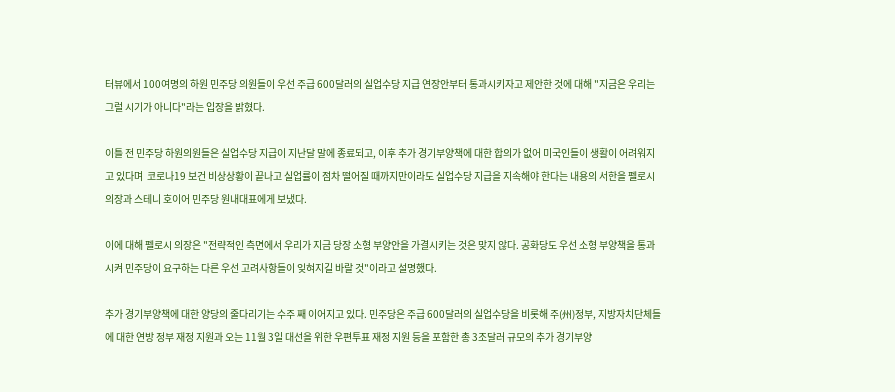터뷰에서 100여명의 하원 민주당 의원들이 우선 주급 600달러의 실업수당 지급 연장안부터 통과시키자고 제안한 것에 대해 "지금은 우리는 그럴 시기가 아니다"라는 입장을 밝혔다.

이틀 전 민주당 하원의원들은 실업수당 지급이 지난달 말에 종료되고, 이후 추가 경기부양책에 대한 합의가 없어 미국인들이 생활이 어려워지고 있다며  코로나19 보건 비상상황이 끝나고 실업률이 점차 떨어질 때까지만이라도 실업수당 지급을 지속해야 한다는 내용의 서한을 펠로시 의장과 스테니 호이어 민주당 원내대표에게 보냈다.

이에 대해 펠로시 의장은 "전략적인 측면에서 우리가 지금 당장 소형 부양안을 가결시키는 것은 맞지 않다. 공화당도 우선 소형 부양책을 통과시켜 민주당이 요구하는 다른 우선 고려사항들이 잊혀지길 바랄 것"이라고 설명했다.

추가 경기부양책에 대한 양당의 줄다리기는 수주 째 이어지고 있다. 민주당은 주급 600달러의 실업수당을 비롯해 주(州)정부, 지방자치단체들에 대한 연방 정부 재정 지원과 오는 11월 3일 대선을 위한 우편투표 재정 지원 등을 포함한 총 3조달러 규모의 추가 경기부양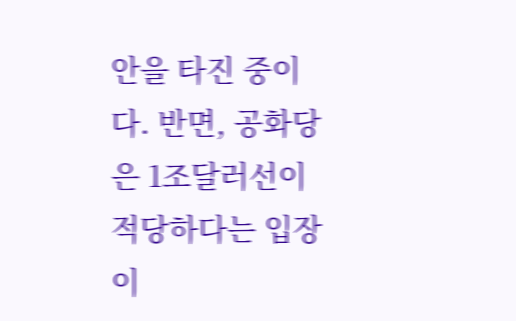안을 타진 중이다. 반면, 공화당은 1조달러선이 적당하다는 입장이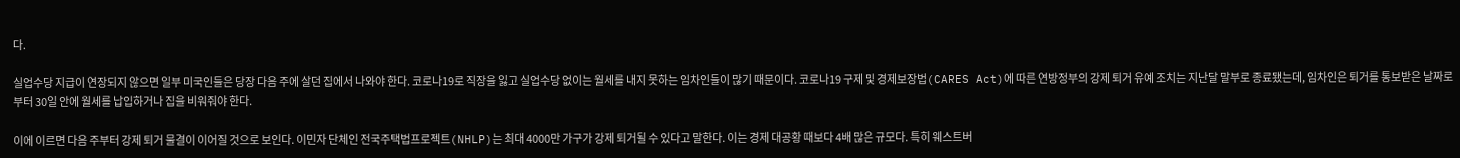다.

실업수당 지급이 연장되지 않으면 일부 미국인들은 당장 다음 주에 살던 집에서 나와야 한다. 코로나19로 직장을 잃고 실업수당 없이는 월세를 내지 못하는 임차인들이 많기 때문이다. 코로나19 구제 및 경제보장법(CARES Act)에 따른 연방정부의 강제 퇴거 유예 조치는 지난달 말부로 종료됐는데, 임차인은 퇴거를 통보받은 날짜로부터 30일 안에 월세를 납입하거나 집을 비워줘야 한다.

이에 이르면 다음 주부터 강제 퇴거 물결이 이어질 것으로 보인다. 이민자 단체인 전국주택법프로젝트(NHLP)는 최대 4000만 가구가 강제 퇴거될 수 있다고 말한다. 이는 경제 대공황 때보다 4배 많은 규모다. 특히 웨스트버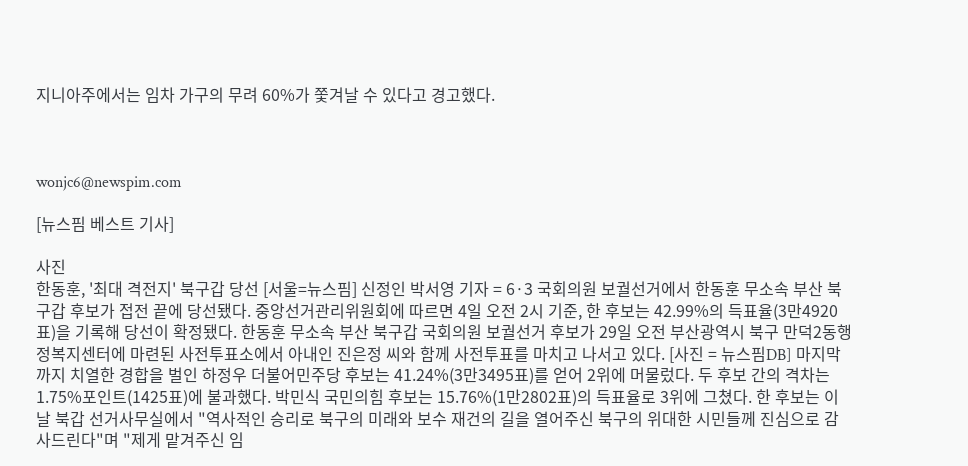지니아주에서는 임차 가구의 무려 60%가 쫓겨날 수 있다고 경고했다.



wonjc6@newspim.com

[뉴스핌 베스트 기사]

사진
한동훈, '최대 격전지' 북구갑 당선 [서울=뉴스핌] 신정인 박서영 기자 = 6·3 국회의원 보궐선거에서 한동훈 무소속 부산 북구갑 후보가 접전 끝에 당선됐다. 중앙선거관리위원회에 따르면 4일 오전 2시 기준, 한 후보는 42.99%의 득표율(3만4920표)을 기록해 당선이 확정됐다. 한동훈 무소속 부산 북구갑 국회의원 보궐선거 후보가 29일 오전 부산광역시 북구 만덕2동행정복지센터에 마련된 사전투표소에서 아내인 진은정 씨와 함께 사전투표를 마치고 나서고 있다. [사진 = 뉴스핌DB] 마지막까지 치열한 경합을 벌인 하정우 더불어민주당 후보는 41.24%(3만3495표)를 얻어 2위에 머물렀다. 두 후보 간의 격차는 1.75%포인트(1425표)에 불과했다. 박민식 국민의힘 후보는 15.76%(1만2802표)의 득표율로 3위에 그쳤다. 한 후보는 이날 북갑 선거사무실에서 "역사적인 승리로 북구의 미래와 보수 재건의 길을 열어주신 북구의 위대한 시민들께 진심으로 감사드린다"며 "제게 맡겨주신 임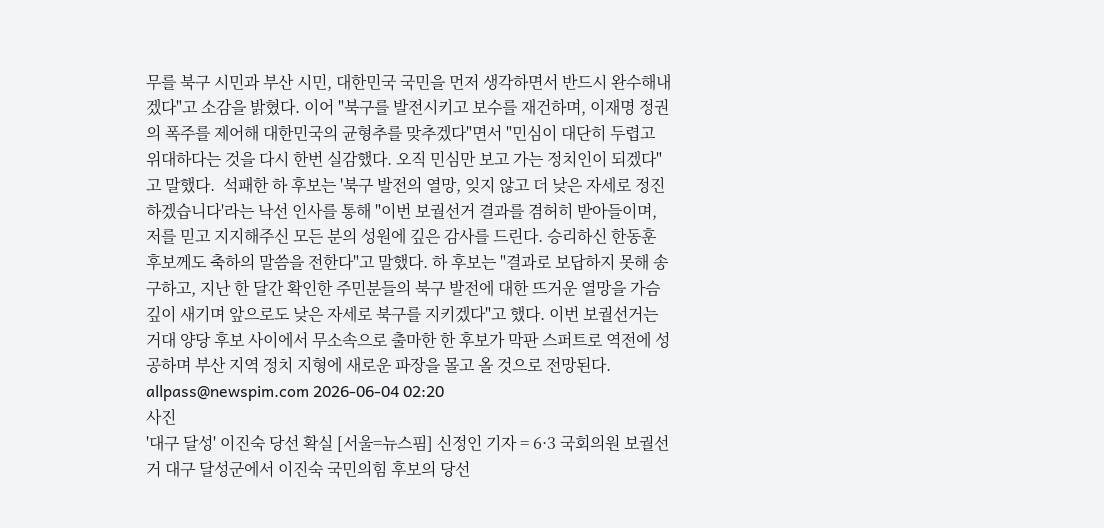무를 북구 시민과 부산 시민, 대한민국 국민을 먼저 생각하면서 반드시 완수해내겠다"고 소감을 밝혔다. 이어 "북구를 발전시키고 보수를 재건하며, 이재명 정권의 폭주를 제어해 대한민국의 균형추를 맞추겠다"면서 "민심이 대단히 두렵고 위대하다는 것을 다시 한번 실감했다. 오직 민심만 보고 가는 정치인이 되겠다"고 말했다.  석패한 하 후보는 '북구 발전의 열망, 잊지 않고 더 낮은 자세로 정진하겠습니다'라는 낙선 인사를 통해 "이번 보궐선거 결과를 겸허히 받아들이며, 저를 믿고 지지해주신 모든 분의 성원에 깊은 감사를 드린다. 승리하신 한동훈 후보께도 축하의 말씀을 전한다"고 말했다. 하 후보는 "결과로 보답하지 못해 송구하고, 지난 한 달간 확인한 주민분들의 북구 발전에 대한 뜨거운 열망을 가슴 깊이 새기며 앞으로도 낮은 자세로 북구를 지키겠다"고 했다. 이번 보궐선거는 거대 양당 후보 사이에서 무소속으로 출마한 한 후보가 막판 스퍼트로 역전에 성공하며 부산 지역 정치 지형에 새로운 파장을 몰고 올 것으로 전망된다. allpass@newspim.com 2026-06-04 02:20
사진
'대구 달성' 이진숙 당선 확실 [서울=뉴스핌] 신정인 기자 = 6·3 국회의원 보궐선거 대구 달성군에서 이진숙 국민의힘 후보의 당선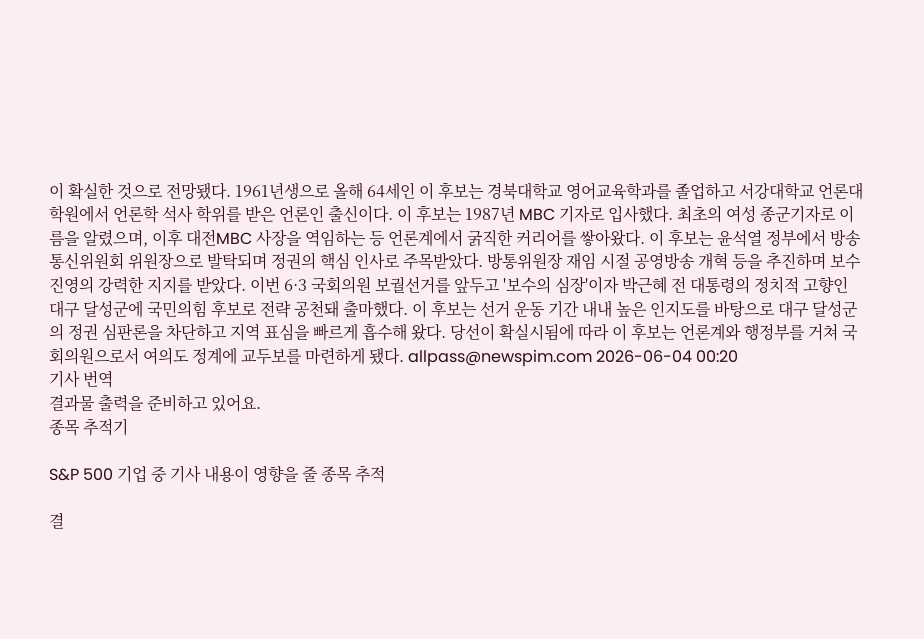이 확실한 것으로 전망됐다. 1961년생으로 올해 64세인 이 후보는 경북대학교 영어교육학과를 졸업하고 서강대학교 언론대학원에서 언론학 석사 학위를 받은 언론인 출신이다. 이 후보는 1987년 MBC 기자로 입사했다. 최초의 여성 종군기자로 이름을 알렸으며, 이후 대전MBC 사장을 역임하는 등 언론계에서 굵직한 커리어를 쌓아왔다. 이 후보는 윤석열 정부에서 방송통신위원회 위원장으로 발탁되며 정권의 핵심 인사로 주목받았다. 방통위원장 재임 시절 공영방송 개혁 등을 추진하며 보수 진영의 강력한 지지를 받았다. 이번 6·3 국회의원 보궐선거를 앞두고 '보수의 심장'이자 박근혜 전 대통령의 정치적 고향인 대구 달성군에 국민의힘 후보로 전략 공천돼 출마했다. 이 후보는 선거 운동 기간 내내 높은 인지도를 바탕으로 대구 달성군의 정권 심판론을 차단하고 지역 표심을 빠르게 흡수해 왔다. 당선이 확실시됨에 따라 이 후보는 언론계와 행정부를 거쳐 국회의원으로서 여의도 정계에 교두보를 마련하게 됐다. allpass@newspim.com 2026-06-04 00:20
기사 번역
결과물 출력을 준비하고 있어요.
종목 추적기

S&P 500 기업 중 기사 내용이 영향을 줄 종목 추적

결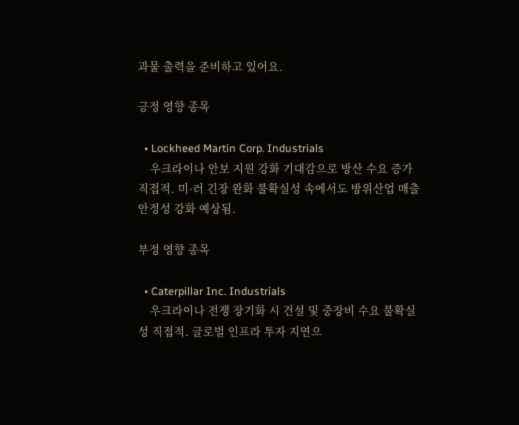과물 출력을 준비하고 있어요.

긍정 영향 종목

  • Lockheed Martin Corp. Industrials
    우크라이나 안보 지원 강화 기대감으로 방산 수요 증가 직접적. 미·러 긴장 완화 불확실성 속에서도 방위산업 매출 안정성 강화 예상됨.

부정 영향 종목

  • Caterpillar Inc. Industrials
    우크라이나 전쟁 장기화 시 건설 및 중장비 수요 불확실성 직접적. 글로벌 인프라 투자 지연으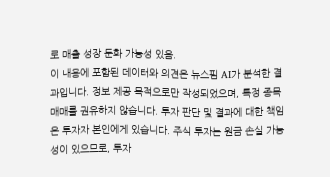로 매출 성장 둔화 가능성 있음.
이 내용에 포함된 데이터와 의견은 뉴스핌 AI가 분석한 결과입니다. 정보 제공 목적으로만 작성되었으며, 특정 종목 매매를 권유하지 않습니다. 투자 판단 및 결과에 대한 책임은 투자자 본인에게 있습니다. 주식 투자는 원금 손실 가능성이 있으므로, 투자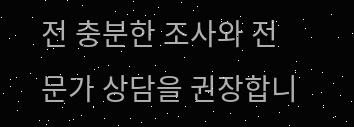전 충분한 조사와 전문가 상담을 권장합니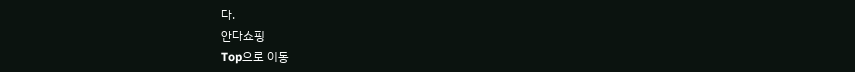다.
안다쇼핑
Top으로 이동